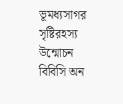ভূমধ্যসাগর সৃষ্টিরহস্য উন্মোচন
বিবিসি অন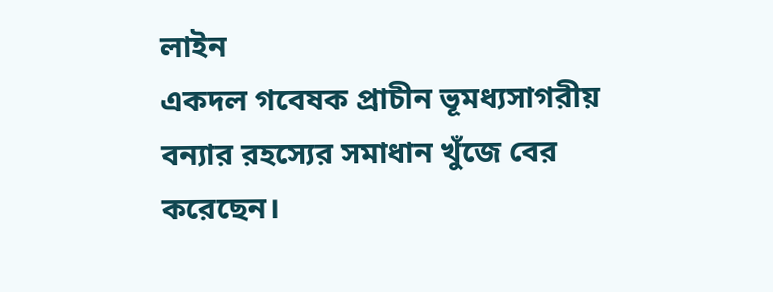লাইন
একদল গবেষক প্রাচীন ভূমধ্যসাগরীয় বন্যার রহস্যের সমাধান খুঁজে বের করেছেন।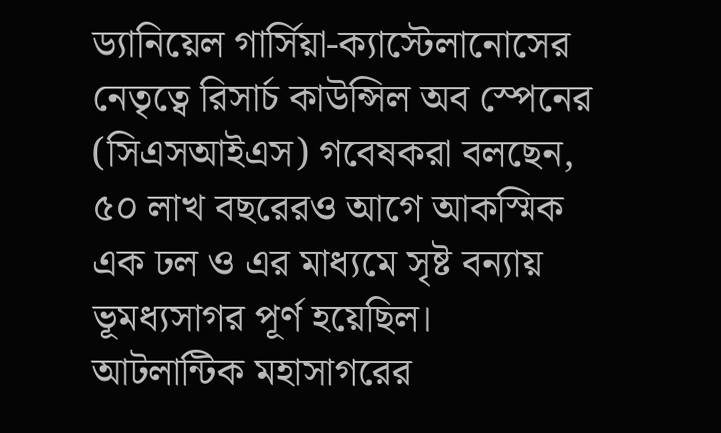ড্যানিয়েল গার্সিয়া-ক্যাস্টেলানোসের নেতৃত্বে রিসার্চ কাউন্সিল অব স্পেনের (সিএসআইএস) গবেষকরা বলছেন, ৫০ লাখ বছরেরও আগে আকস্মিক এক ঢল ও এর মাধ্যমে সৃষ্ট বন্যায় ভূমধ্যসাগর পূর্ণ হয়েছিল।
আটলান্টিক মহাসাগরের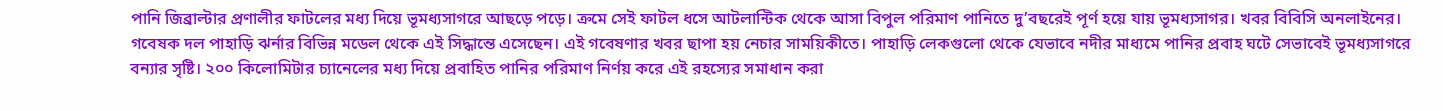পানি জিব্রাল্টার প্রণালীর ফাটলের মধ্য দিয়ে ভূমধ্যসাগরে আছড়ে পড়ে। ক্রমে সেই ফাটল ধসে আটলান্টিক থেকে আসা বিপুল পরিমাণ পানিতে দু’বছরেই পূর্ণ হয়ে যায় ভূমধ্যসাগর। খবর বিবিসি অনলাইনের। গবেষক দল পাহাড়ি ঝর্নার বিভিন্ন মডেল থেকে এই সিদ্ধান্তে এসেছেন। এই গবেষণার খবর ছাপা হয় নেচার সাময়িকীতে। পাহাড়ি লেকগুলো থেকে যেভাবে নদীর মাধ্যমে পানির প্রবাহ ঘটে সেভাবেই ভূমধ্যসাগরে বন্যার সৃষ্টি। ২০০ কিলোমিটার চ্যানেলের মধ্য দিয়ে প্রবাহিত পানির পরিমাণ নির্ণয় করে এই রহস্যের সমাধান করা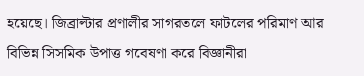হয়েছে। জিব্রাল্টার প্রণালীর সাগরতলে ফাটলের পরিমাণ আর বিভিন্ন সিসমিক উপাত্ত গবেষণা করে বিজ্ঞানীরা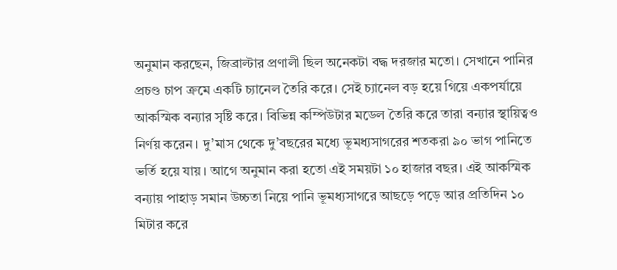অনুমান করছেন, জিব্রাল্টার প্রণালী ছিল অনেকটা বদ্ধ দরজার মতো। সেখানে পানির প্রচণ্ড চাপ ক্রমে একটি চ্যানেল তৈরি করে। সেই চ্যানেল বড় হয়ে গিয়ে একপর্যায়ে আকস্মিক বন্যার সৃষ্টি করে। বিভিন্ন কম্পিউটার মডেল তৈরি করে তারা বন্যার স্থায়িত্বও নির্ণয় করেন। দু’মাস থেকে দু’বছরের মধ্যে ভূমধ্যসাগরের শতকরা ৯০ ভাগ পানিতে ভর্তি হয়ে যায়। আগে অনুমান করা হতো এই সময়টা ১০ হাজার বছর। এই আকস্মিক বন্যায় পাহাড় সমান উচ্চতা নিয়ে পানি ভূমধ্যসাগরে আছড়ে পড়ে আর প্রতিদিন ১০ মিটার করে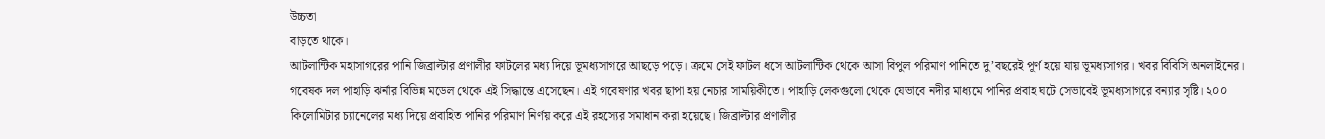উচ্চতা
বাড়তে থাকে।
আটলান্টিক মহাসাগরের পানি জিব্রাল্টার প্রণালীর ফাটলের মধ্য দিয়ে ভূমধ্যসাগরে আছড়ে পড়ে। ক্রমে সেই ফাটল ধসে আটলান্টিক থেকে আসা বিপুল পরিমাণ পানিতে দু’বছরেই পূর্ণ হয়ে যায় ভূমধ্যসাগর। খবর বিবিসি অনলাইনের। গবেষক দল পাহাড়ি ঝর্নার বিভিন্ন মডেল থেকে এই সিদ্ধান্তে এসেছেন। এই গবেষণার খবর ছাপা হয় নেচার সাময়িকীতে। পাহাড়ি লেকগুলো থেকে যেভাবে নদীর মাধ্যমে পানির প্রবাহ ঘটে সেভাবেই ভূমধ্যসাগরে বন্যার সৃষ্টি। ২০০ কিলোমিটার চ্যানেলের মধ্য দিয়ে প্রবাহিত পানির পরিমাণ নির্ণয় করে এই রহস্যের সমাধান করা হয়েছে। জিব্রাল্টার প্রণালীর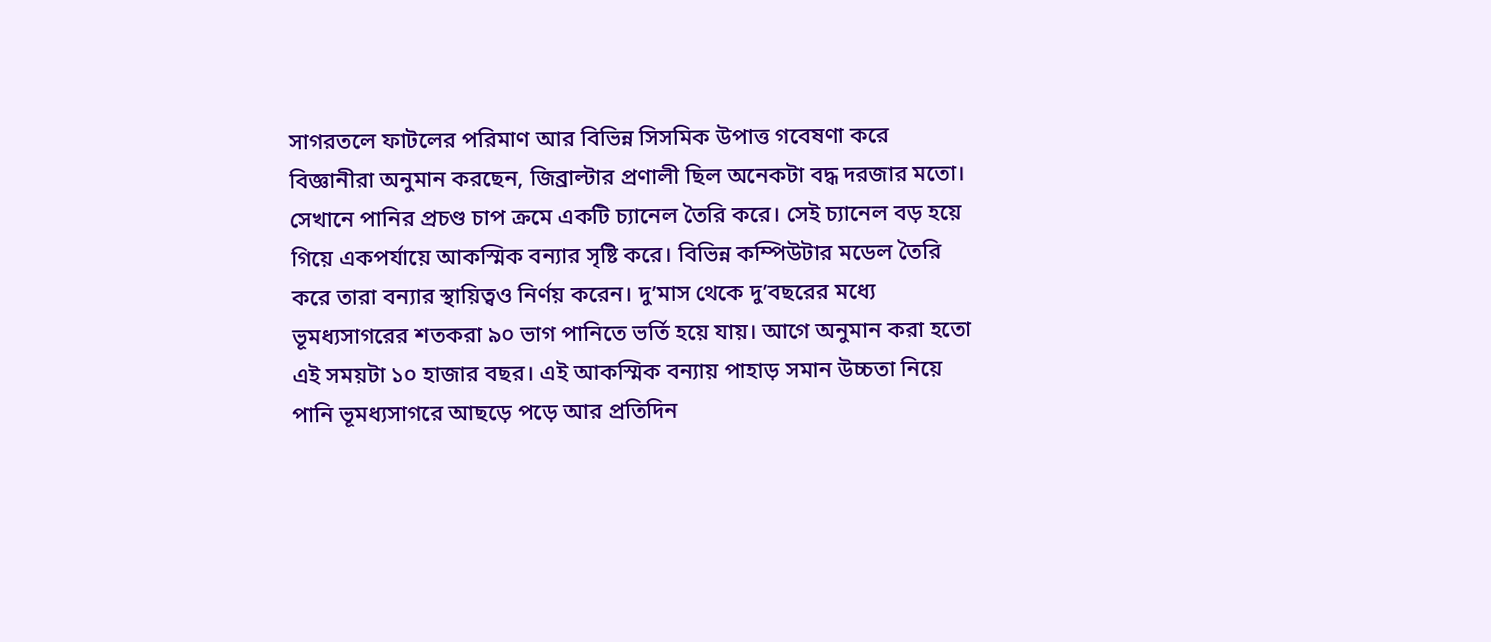সাগরতলে ফাটলের পরিমাণ আর বিভিন্ন সিসমিক উপাত্ত গবেষণা করে বিজ্ঞানীরা অনুমান করছেন, জিব্রাল্টার প্রণালী ছিল অনেকটা বদ্ধ দরজার মতো। সেখানে পানির প্রচণ্ড চাপ ক্রমে একটি চ্যানেল তৈরি করে। সেই চ্যানেল বড় হয়ে গিয়ে একপর্যায়ে আকস্মিক বন্যার সৃষ্টি করে। বিভিন্ন কম্পিউটার মডেল তৈরি করে তারা বন্যার স্থায়িত্বও নির্ণয় করেন। দু’মাস থেকে দু’বছরের মধ্যে ভূমধ্যসাগরের শতকরা ৯০ ভাগ পানিতে ভর্তি হয়ে যায়। আগে অনুমান করা হতো এই সময়টা ১০ হাজার বছর। এই আকস্মিক বন্যায় পাহাড় সমান উচ্চতা নিয়ে পানি ভূমধ্যসাগরে আছড়ে পড়ে আর প্রতিদিন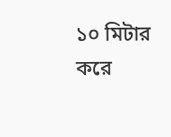১০ মিটার করে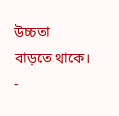উচ্চতা
বাড়তে থাকে।
-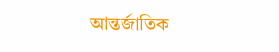আন্তর্জাতিক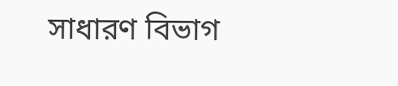সাধারণ বিভাগ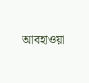আবহাওয়া